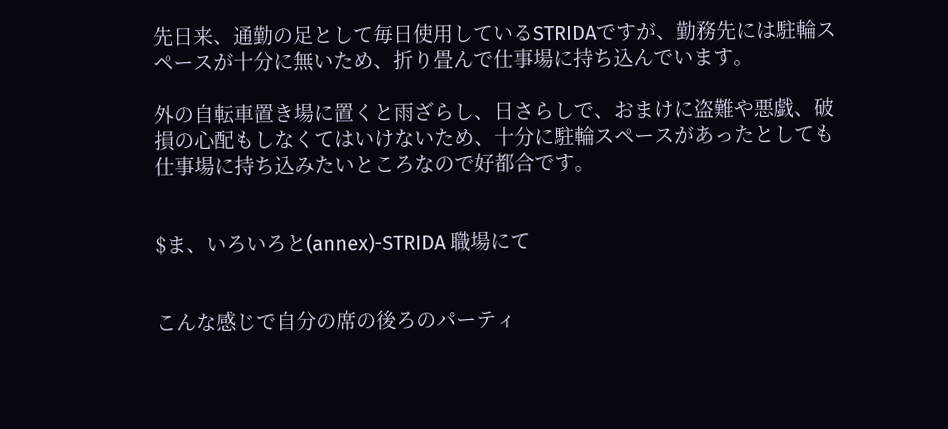先日来、通勤の足として毎日使用しているSTRIDAですが、勤務先には駐輪スペースが十分に無いため、折り畳んで仕事場に持ち込んでいます。

外の自転車置き場に置くと雨ざらし、日さらしで、おまけに盗難や悪戯、破損の心配もしなくてはいけないため、十分に駐輪スペースがあったとしても仕事場に持ち込みたいところなので好都合です。


$ま、いろいろと(annex)-STRIDA 職場にて


こんな感じで自分の席の後ろのパーティ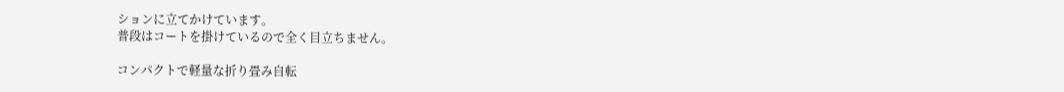ションに立てかけています。
普段はコートを掛けているので全く目立ちません。

コンパクトで軽量な折り畳み自転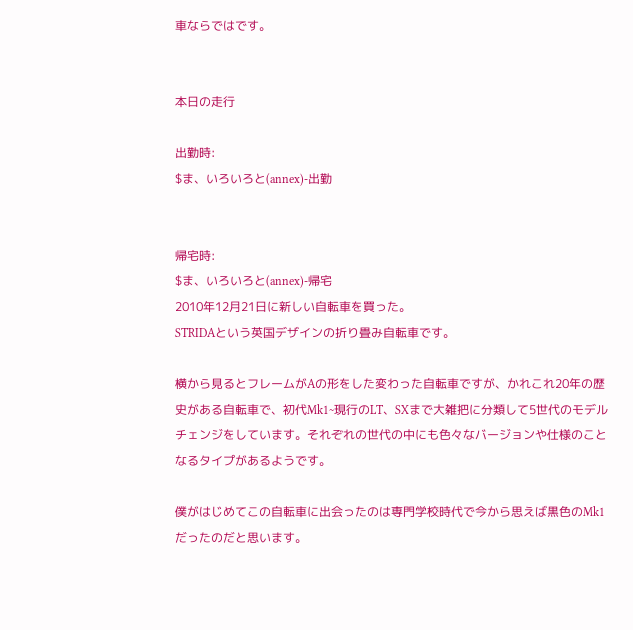車ならではです。


本日の走行

出勤時:
$ま、いろいろと(annex)-出勤


帰宅時:
$ま、いろいろと(annex)-帰宅
2010年12月21日に新しい自転車を買った。
STRIDAという英国デザインの折り畳み自転車です。

横から見るとフレームがAの形をした変わった自転車ですが、かれこれ20年の歴史がある自転車で、初代Mk1~現行のLT、SXまで大雑把に分類して5世代のモデルチェンジをしています。それぞれの世代の中にも色々なバージョンや仕様のことなるタイプがあるようです。

僕がはじめてこの自転車に出会ったのは専門学校時代で今から思えば黒色のMk1だったのだと思います。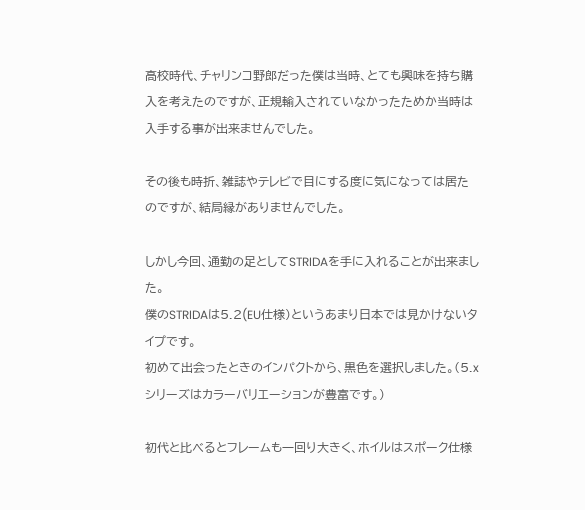高校時代、チャリンコ野郎だった僕は当時、とても興味を持ち購入を考えたのですが、正規輸入されていなかったためか当時は入手する事が出来ませんでした。

その後も時折、雑誌やテレビで目にする度に気になっては居たのですが、結局縁がありませんでした。

しかし今回、通勤の足としてSTRIDAを手に入れることが出来ました。
僕のSTRIDAは5.2(EU仕様)というあまり日本では見かけないタイプです。
初めて出会ったときのインパクトから、黒色を選択しました。(5.xシリーズはカラーバリエーションが豊富です。)

初代と比べるとフレームも一回り大きく、ホイルはスポーク仕様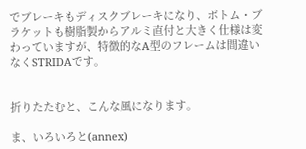でブレーキもディスクブレーキになり、ボトム・ブラケットも樹脂製からアルミ直付と大きく仕様は変わっていますが、特徴的なA型のフレームは間違いなくSTRIDAです。


折りたたむと、こんな風になります。

ま、いろいろと(annex)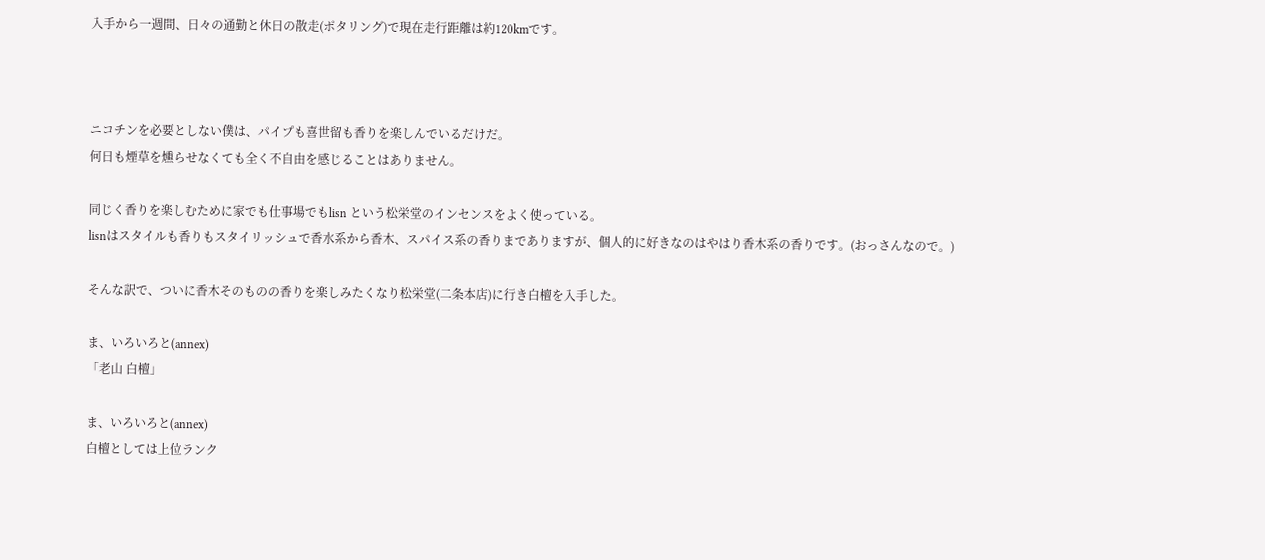入手から一週間、日々の通勤と休日の散走(ポタリング)で現在走行距離は約120kmです。



ニコチンを必要としない僕は、パイプも喜世留も香りを楽しんでいるだけだ。
何日も煙草を燻らせなくても全く不自由を感じることはありません。

同じく香りを楽しむために家でも仕事場でもlisn という松栄堂のインセンスをよく使っている。
lisnはスタイルも香りもスタイリッシュで香水系から香木、スパイス系の香りまでありますが、個人的に好きなのはやはり香木系の香りです。(おっさんなので。)

そんな訳で、ついに香木そのものの香りを楽しみたくなり松栄堂(二条本店)に行き白檀を入手した。

ま、いろいろと(annex)
「老山 白檀」

ま、いろいろと(annex)
白檀としては上位ランク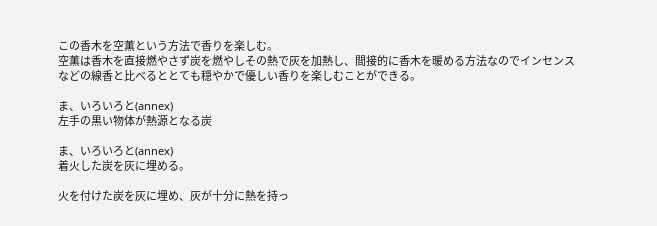この香木を空薫という方法で香りを楽しむ。
空薫は香木を直接燃やさず炭を燃やしその熱で灰を加熱し、間接的に香木を暖める方法なのでインセンスなどの線香と比べるととても穏やかで優しい香りを楽しむことができる。

ま、いろいろと(annex)
左手の黒い物体が熱源となる炭

ま、いろいろと(annex)
着火した炭を灰に埋める。

火を付けた炭を灰に埋め、灰が十分に熱を持っ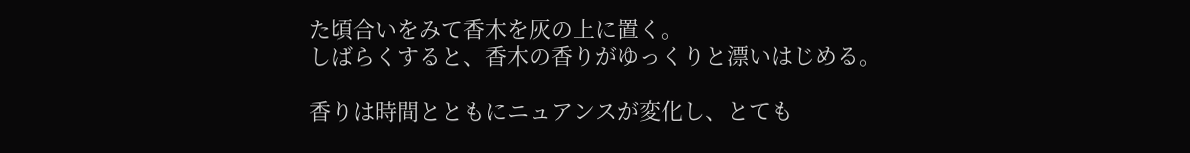た頃合いをみて香木を灰の上に置く。
しばらくすると、香木の香りがゆっくりと漂いはじめる。

香りは時間とともにニュアンスが変化し、とても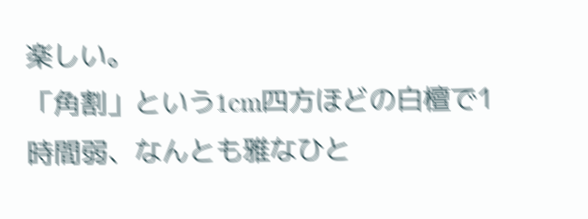楽しい。
「角割」という1cm四方ほどの白檀で1時間弱、なんとも雅なひと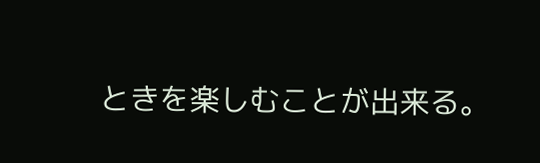ときを楽しむことが出来る。